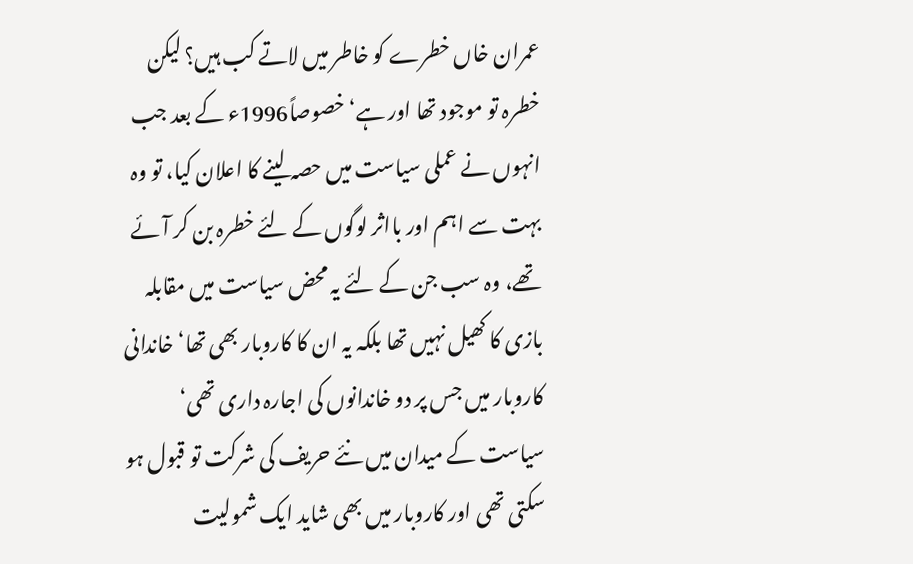عمران خاں خطرے کو خاطر میں لاتے کب ہیں؟ لیکن خطرہ تو موجود تھا اور ہے‘ خصوصاً1996ء کے بعد جب انہوں نے عملی سیاست میں حصہ لینے کا اعلان کیا، تو وہ بہت سے اہم اور بااثر لوگوں کے لئے خطرہ بن کر آئے تھے، وہ سب جن کے لئے یہ محض سیاست میں مقابلہ بازی کا کھیل نہیں تھا بلکہ یہ ان کا کاروبار بھی تھا‘ خاندانی کاروبار میں جس پر دو خاندانوں کی اجارہ داری تھی‘ سیاست کے میدان میں نئے حریف کی شرکت تو قبول ہو سکتی تھی اور کاروبار میں بھی شاید ایک شمولیت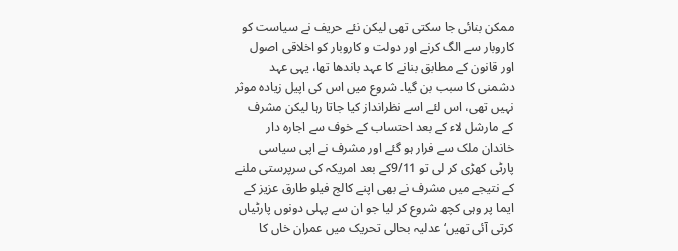ممکن بنائی جا سکتی تھی لیکن نئے حریف نے سیاست کو کاروبار سے الگ کرنے اور دولت و کاروبار کو اخلاقی اصول اور قانون کے مطابق بنانے کا عہد باندھا تھا، یہی عہد دشمنی کا سبب بن گیا۔ شروع میں اس کی اپیل زیادہ موثر نہیں تھی، اس لئے اسے نظرانداز کیا جاتا رہا لیکن مشرف کے مارشل لاء کے بعد احتساب کے خوف سے اجارہ دار خاندان ملک سے فرار ہو گئے اور مشرف نے اپی سیاسی پارٹی کھڑی کر لی تو 9/11کے بعد امریکہ کی سرپرستی ملنے کے نتیجے میں مشرف نے بھی اپنے کالج فیلو طارق عزیز کے ایما پر وہی کچھ شروع کر لیا جو ان سے پہلی دونوں پارٹیاں کرتی آئی تھیں‘ عدلیہ بحالی تحریک میں عمران خاں کا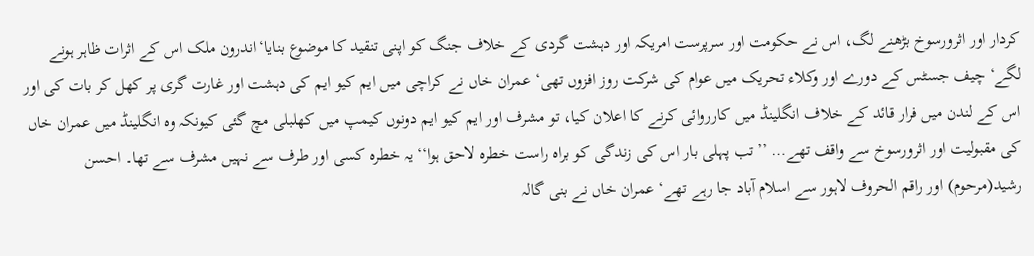کردار اور اثرورسوخ بڑھنے لگ، اس نے حکومت اور سرپرست امریکہ اور دہشت گردی کے خلاف جنگ کو اپنی تنقید کا موضوع بنایا‘اندرون ملک اس کے اثرات ظاہر ہونے لگے‘ چیف جسٹس کے دورے اور وکلاء تحریک میں عوام کی شرکت روز افزوں تھی‘ عمران خاں نے کراچی میں ایم کیو ایم کی دہشت اور غارت گری پر کھل کر بات کی اور اس کے لندن میں فرار قائد کے خلاف انگلینڈ میں کارروائی کرنے کا اعلان کیا، تو مشرف اور ایم کیو ایم دونوں کیمپ میں کھلبلی مچ گئی کیونکہ وہ انگلینڈ میں عمران خاں کی مقبولیت اور اثرورسوخ سے واقف تھے… ’’تب پہلی بار اس کی زندگی کو براہ راست خطرہ لاحق ہوا‘‘ یہ خطرہ کسی اور طرف سے نہیں مشرف سے تھا۔ احسن رشید(مرحوم) اور راقم الحروف لاہور سے اسلام آباد جا رہے تھے‘ عمران خاں نے بنی گالہ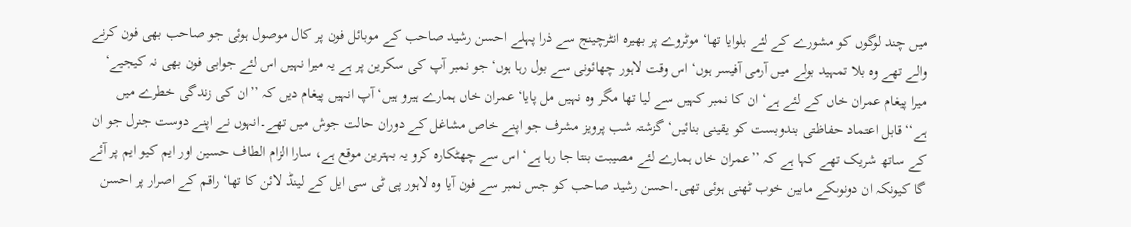میں چند لوگوں کو مشورے کے لئے بلوایا تھا‘ موٹروے پر بھیرہ انٹرچینج سے ذرا پہلے احسن رشید صاحب کے موبائل فون پر کال موصول ہوئی جو صاحب بھی فون کرنے والے تھے وہ بلا تمہید بولے میں آرمی آفیسر ہوں‘ اس وقت لاہور چھائونی سے بول رہا ہوں‘جو نمبر آپ کی سکرین پر ہے یہ میرا نہیں اس لئے جوابی فون بھی نہ کیجیے‘ میرا پیغام عمران خاں کے لئے ہے‘ ان کا نمبر کہیں سے لیا تھا مگر وہ نہیں مل پایا‘ عمران خاں ہمارے ہیرو ہیں‘ آپ انہیں پیغام دیں کہ ’’ان کی زندگی خطرے میں ہے‘‘قابل اعتماد حفاظتی بندوبست کو یقینی بنائیں‘ گزشتہ شب پرویز مشرف جو اپنے خاص مشاغل کے دوران حالت جوش میں تھے۔انہوں نے اپنے دوست جنرل جو ان کے ساتھ شریک تھے کہا ہے کہ ’’عمران خاں ہمارے لئے مصیبت بنتا جا رہا ہے‘ اس سے چھٹکارہ کرو یہ بہترین موقع ہے، سارا الزام الطاف حسین اور ایم کیو ایم پر آئے گا کیونکہ ان دونوںکے مابین خوب ٹھنی ہوئی تھی۔احسن رشید صاحب کو جس نمبر سے فون آیا وہ لاہور پی ٹی سی ایل کے لینڈ لائن کا تھا‘ راقم کے اصرار پر احسن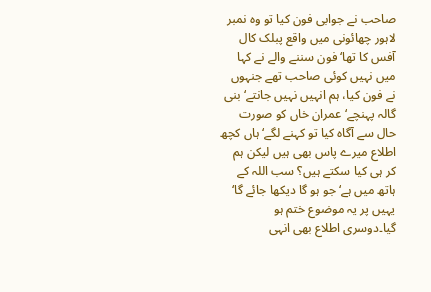صاحب نے جوابی فون کیا تو وہ نمبر لاہور چھائونی میں واقع پبلک کال آفس کا تھا‘ فون سننے والے نے کہا میں نہیں کوئی صاحب تھے جنہوں نے فون کیا، ہم انہیں نہیں جانتے‘ بنی گالہ پہنچے‘ عمران خاں کو صورت حال سے آگاہ کیا تو کہنے لگے‘ ہاں کچھ اطلاع میرے پاس بھی ہیں لیکن ہم کر ہی کیا سکتے ہیں؟ سب اللہ کے ہاتھ میں ہے‘ جو ہو گا دیکھا جائے گا‘ یہیں پر یہ موضوع ختم ہو گیا۔دوسری اطلاع بھی انہی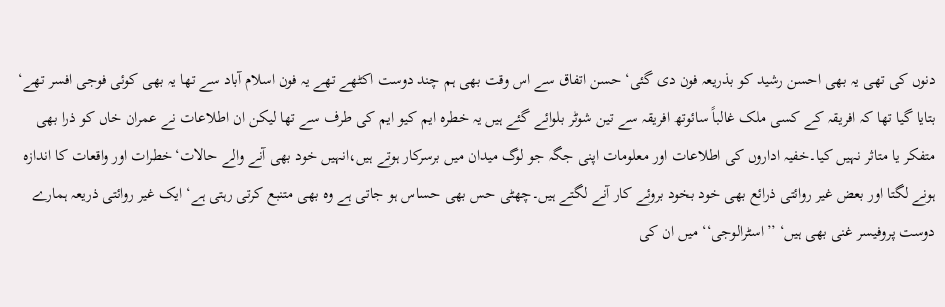دنوں کی تھی یہ بھی احسن رشید کو بذریعہ فون دی گئی‘ حسن اتفاق سے اس وقت بھی ہم چند دوست اکٹھے تھے یہ فون اسلام آباد سے تھا یہ بھی کوئی فوجی افسر تھے‘ بتایا گیا تھا کہ افریقہ کے کسی ملک غالباً سائوتھ افریقہ سے تین شوٹر بلوائے گئے ہیں یہ خطرہ ایم کیو ایم کی طرف سے تھا لیکن ان اطلاعات نے عمران خاں کو ذرا بھی متفکر یا متاثر نہیں کیا۔خفیہ اداروں کی اطلاعات اور معلومات اپنی جگہ جو لوگ میدان میں برسرکار ہوتے ہیں،انہیں خود بھی آنے والے حالات‘خطرات اور واقعات کا اندازہ ہونے لگتا اور بعض غیر روائتی ذرائع بھی خود بخود بروئے کار آنے لگتے ہیں۔چھٹی حس بھی حساس ہو جاتی ہے وہ بھی متنبع کرتی رہتی ہے‘ ایک غیر روائتی ذریعہ ہمارے دوست پروفیسر غنی بھی ہیں‘ ’’اسٹرالوجی‘‘ میں ان کی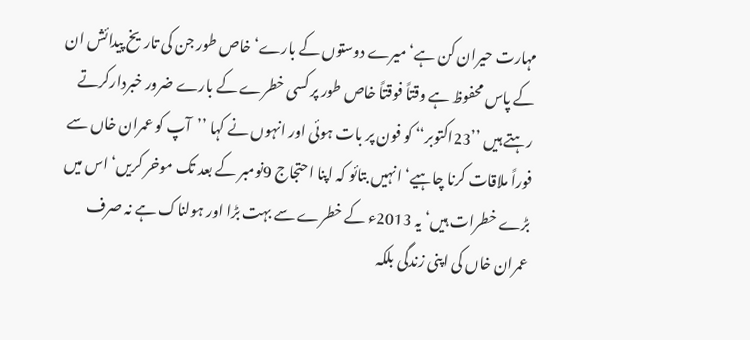مہارت حیران کن ہے‘ میرے دوستوں کے بارے‘ خاص طور جن کی تاریخ پیدائش ان کے پاس محفوظ ہے وقتاً فوقتاً خاص طور پر کسی خطرے کے بارے ضرور خبردارکرتے رہتے ہیں ’’23اکتوبر‘‘ کو فون پر بات ہوئی اور انہوں نے کہا ’’آپ کو عمران خاں سے فوراً ملاقات کرنا چاہیے‘ انہیں بتائو کہ اپنا احتجاج 9نومبر کے بعد تک موخر کریں‘ اس میں بڑے خطرات ہیں‘ یہ 2013ء کے خطرے سے بہت بڑا اور ہولناک ہے نہ صرف عمران خاں کی اپنی زندگی بلکہ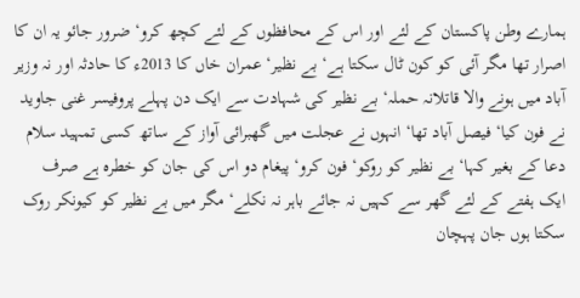ہمارے وطن پاکستان کے لئے اور اس کے محافظوں کے لئے کچھ کرو‘ ضرور جائو یہ ان کا اصرار تھا مگر آئی کو کون ٹال سکتا ہے‘ بے نظیر‘ عمران خاں کا 2013ء کا حادثہ اور نہ وزیر آباد میں ہونے والا قاتلانہ حملہ‘ بے نظیر کی شہادت سے ایک دن پہلے پروفیسر غنی جاوید نے فون کیا‘ فیصل آباد تھا‘ انہوں نے عجلت میں گھبرائی آواز کے ساتھ کسی تمہید سلام دعا کے بغیر کہا‘ بے نظیر کو روکو‘ فون کرو‘ پیغام دو اس کی جان کو خطرہ ہے صرف ایک ہفتے کے لئے گھر سے کہیں نہ جائے باہر نہ نکلے‘ مگر میں بے نظیر کو کیونکر روک سکتا ہوں جان پہچان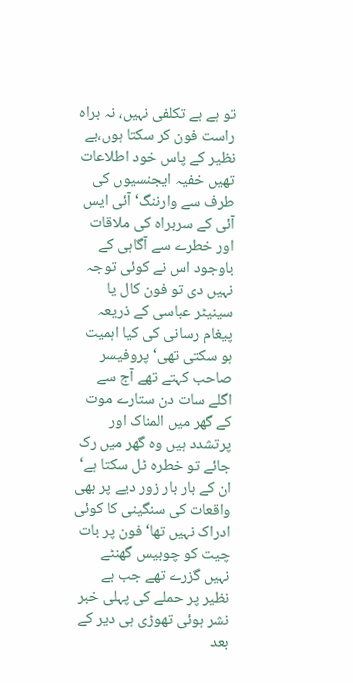تو ہے بے تکلفی نہیں، نہ براہ راست فون کر سکتا ہوں،بے نظیر کے پاس خود اطلاعات تھیں خفیہ ایجنسیوں کی طرف سے وارننگ‘ آئی ایس آئی کے سربراہ کی ملاقات اور خطرے سے آگاہی کے باوجود اس نے کوئی توجہ نہیں دی تو فون کال یا سینیٹر عباسی کے ذریعہ پیغام رسانی کی کیا اہمیت ہو سکتی تھی‘ پروفیسر صاحب کہتے تھے آج سے اگلے سات دن ستارے موت کے گھر میں المناک اور پرتشدد ہیں وہ گھر میں رک جائے تو خطرہ ٹل سکتا ہے‘ ان کے بار بار زور دیے پر بھی واقعات کی سنگینی کا کوئی ادراک نہیں تھا‘ فون پر بات چیت کو چوبیس گھنٹے نہیں گزرے تھے جب بے نظیر پر حملے کی پہلی خبر نشر ہوئی تھوڑی ہی دیر کے بعد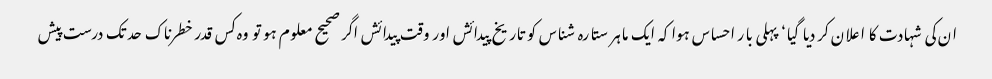ان کی شہادت کا اعلان کر دیا گیا‘ پہلی بار احساس ہوا کہ ایک ماہر ستارہ شناس کو تاریخ پیدائش اور وقت پیدائش اگر صحیح معلوم ہو تو وہ کس قدر خطرناک حد تک درست پیش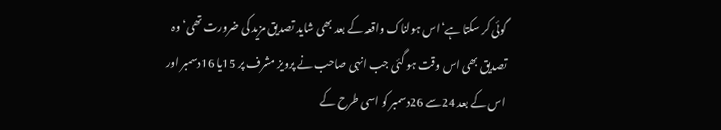گوئی کر سکتا ہے‘اس ہولناک واقعہ کے بعد بھی شاید تصدیق مزید کی ضرورت تھی‘ وہ تصدیق بھی اس وقت ہو گئی جب انہی صاحب نے پرویز مشرف پر 15یا 16دسمبر اور اس کے بعد 24سے 26دسمبر کو اسی طرح کے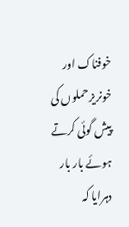خوفناک اور خونریز حملوں کی پیش گوئی کرتے ہوئے بار بار دہرایا کہ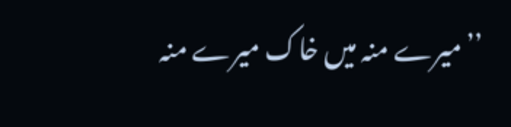’’میرے منہ میں خاک میرے منہ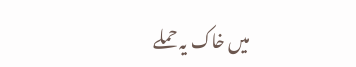میں خاک یہ حملے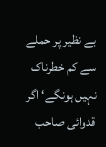بے نظیر پر حملے سے کم خطرناک نہیں ہونگے‘ اگر قدوائی صاحب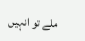ملے تو انہیں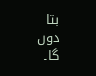بتا دوں گا۔